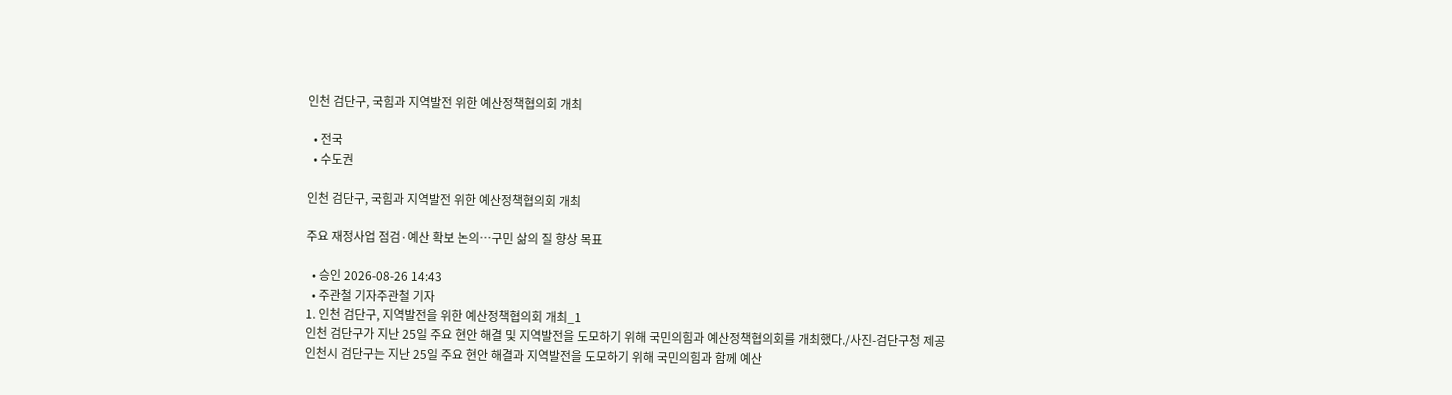인천 검단구, 국힘과 지역발전 위한 예산정책협의회 개최

  • 전국
  • 수도권

인천 검단구, 국힘과 지역발전 위한 예산정책협의회 개최

주요 재정사업 점검·예산 확보 논의…구민 삶의 질 향상 목표

  • 승인 2026-08-26 14:43
  • 주관철 기자주관철 기자
1. 인천 검단구, 지역발전을 위한 예산정책협의회 개최_1
인천 검단구가 지난 25일 주요 현안 해결 및 지역발전을 도모하기 위해 국민의힘과 예산정책협의회를 개최했다./사진-검단구청 제공
인천시 검단구는 지난 25일 주요 현안 해결과 지역발전을 도모하기 위해 국민의힘과 함께 예산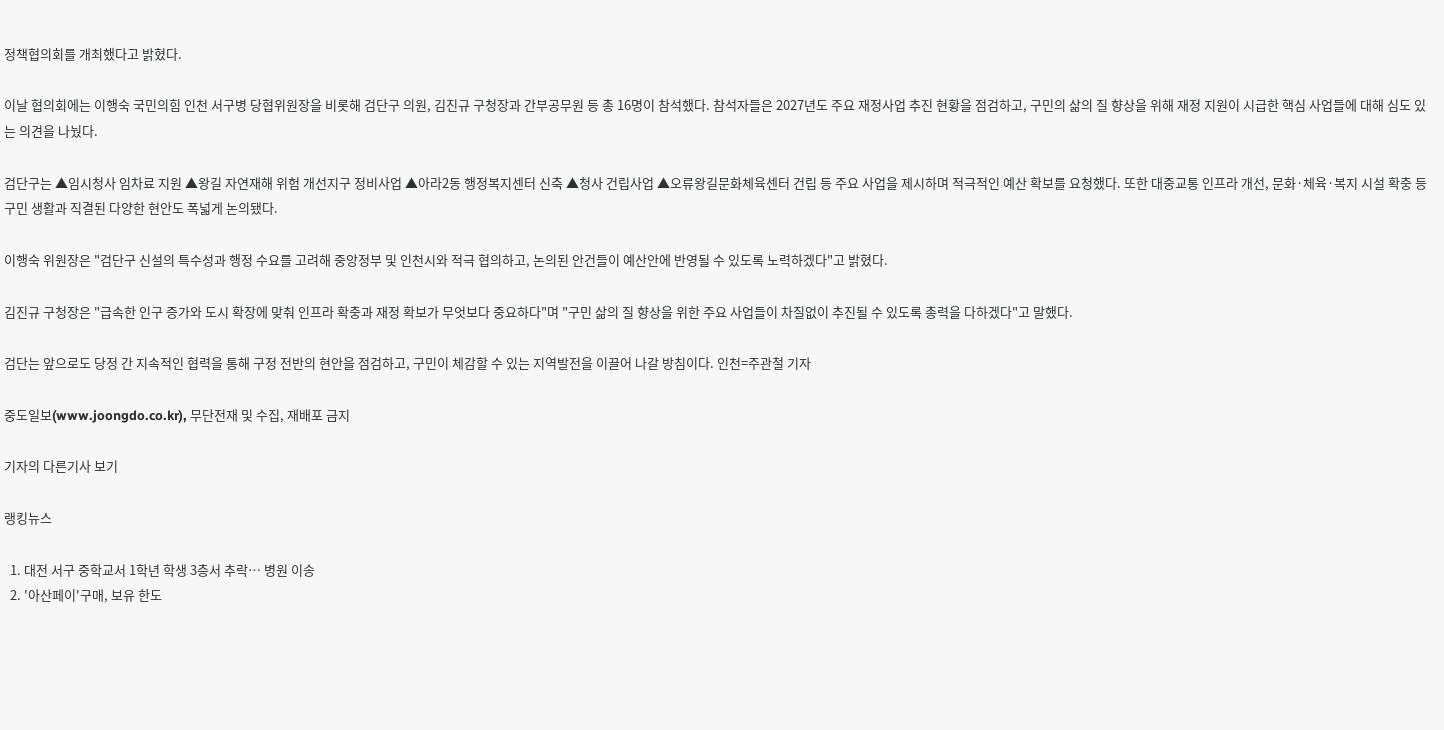정책협의회를 개최했다고 밝혔다.

이날 협의회에는 이행숙 국민의힘 인천 서구병 당협위원장을 비롯해 검단구 의원, 김진규 구청장과 간부공무원 등 총 16명이 참석했다. 참석자들은 2027년도 주요 재정사업 추진 현황을 점검하고, 구민의 삶의 질 향상을 위해 재정 지원이 시급한 핵심 사업들에 대해 심도 있는 의견을 나눴다.

검단구는 ▲임시청사 임차료 지원 ▲왕길 자연재해 위험 개선지구 정비사업 ▲아라2동 행정복지센터 신축 ▲청사 건립사업 ▲오류왕길문화체육센터 건립 등 주요 사업을 제시하며 적극적인 예산 확보를 요청했다. 또한 대중교통 인프라 개선, 문화·체육·복지 시설 확충 등 구민 생활과 직결된 다양한 현안도 폭넓게 논의됐다.

이행숙 위원장은 "검단구 신설의 특수성과 행정 수요를 고려해 중앙정부 및 인천시와 적극 협의하고, 논의된 안건들이 예산안에 반영될 수 있도록 노력하겠다"고 밝혔다.

김진규 구청장은 "급속한 인구 증가와 도시 확장에 맞춰 인프라 확충과 재정 확보가 무엇보다 중요하다"며 "구민 삶의 질 향상을 위한 주요 사업들이 차질없이 추진될 수 있도록 총력을 다하겠다"고 말했다.

검단는 앞으로도 당정 간 지속적인 협력을 통해 구정 전반의 현안을 점검하고, 구민이 체감할 수 있는 지역발전을 이끌어 나갈 방침이다. 인천=주관철 기자

중도일보(www.joongdo.co.kr), 무단전재 및 수집, 재배포 금지

기자의 다른기사 보기

랭킹뉴스

  1. 대전 서구 중학교서 1학년 학생 3층서 추락… 병원 이송
  2. '아산페이'구매, 보유 한도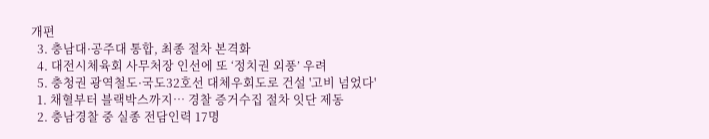개편
  3. 충남대·공주대 통합, 최종 절차 본격화
  4. 대전시체육회 사무처장 인선에 또 ‘정치권 외풍’ 우려
  5. 충청권 광역철도·국도32호선 대체우회도로 건설 '고비 넘었다'
  1. 채혈부터 블랙박스까지… 경찰 증거수집 절차 잇단 제동
  2. 충남경찰 중 실종 전담인력 17명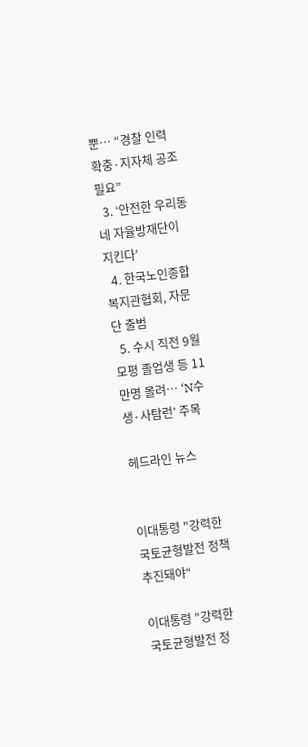뿐… “경찰 인력 확충·지자체 공조 필요”
  3. ‘안전한 우리동네 자율방재단이 지킨다’
  4. 한국노인종합복지관협회, 자문단 출범
  5. 수시 직전 9월 모평 졸업생 등 11만명 몰려… ‘N수생·사탐런’ 주목

헤드라인 뉴스


이대통령 "강력한 국토균형발전 정책 추진돼야“

이대통령 "강력한 국토균형발전 정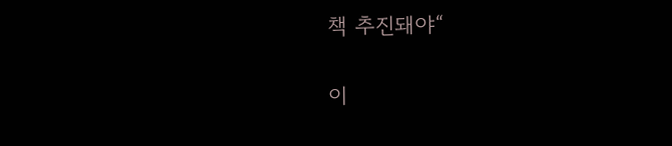책 추진돼야“

이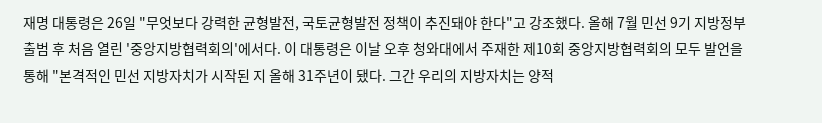재명 대통령은 26일 "무엇보다 강력한 균형발전, 국토균형발전 정책이 추진돼야 한다"고 강조했다. 올해 7월 민선 9기 지방정부 출범 후 처음 열린 '중앙지방협력회의'에서다. 이 대통령은 이날 오후 청와대에서 주재한 제10회 중앙지방협력회의 모두 발언을 통해 "본격적인 민선 지방자치가 시작된 지 올해 31주년이 됐다. 그간 우리의 지방자치는 양적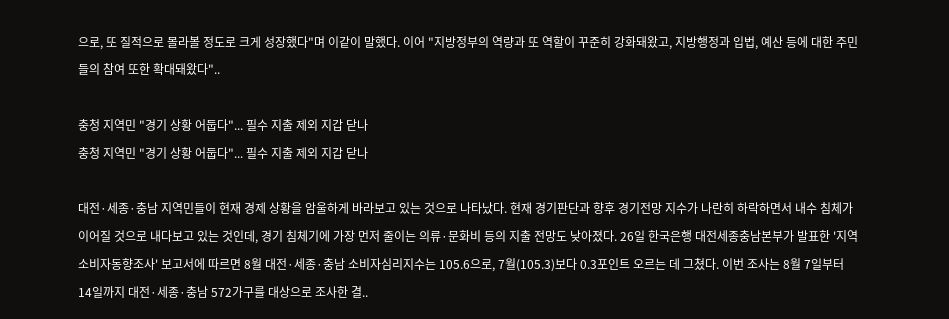으로, 또 질적으로 몰라볼 정도로 크게 성장했다"며 이같이 말했다. 이어 "지방정부의 역량과 또 역할이 꾸준히 강화돼왔고, 지방행정과 입법, 예산 등에 대한 주민들의 참여 또한 확대돼왔다"..

충청 지역민 "경기 상황 어둡다"... 필수 지출 제외 지갑 닫나
충청 지역민 "경기 상황 어둡다"... 필수 지출 제외 지갑 닫나

대전·세종·충남 지역민들이 현재 경제 상황을 암울하게 바라보고 있는 것으로 나타났다. 현재 경기판단과 향후 경기전망 지수가 나란히 하락하면서 내수 침체가 이어질 것으로 내다보고 있는 것인데, 경기 침체기에 가장 먼저 줄이는 의류·문화비 등의 지출 전망도 낮아졌다. 26일 한국은행 대전세종충남본부가 발표한 '지역 소비자동향조사' 보고서에 따르면 8월 대전·세종·충남 소비자심리지수는 105.6으로, 7월(105.3)보다 0.3포인트 오르는 데 그쳤다. 이번 조사는 8월 7일부터 14일까지 대전·세종·충남 572가구를 대상으로 조사한 결..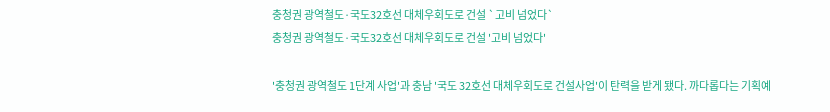충청권 광역철도·국도32호선 대체우회도로 건설 `고비 넘었다`
충청권 광역철도·국도32호선 대체우회도로 건설 '고비 넘었다'

'충청권 광역철도 1단계 사업'과 충남 '국도 32호선 대체우회도로 건설사업'이 탄력을 받게 됐다. 까다롭다는 기획예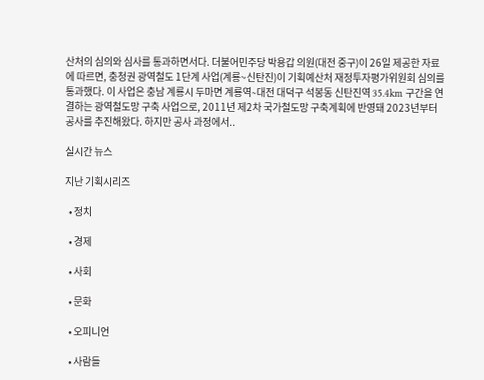산처의 심의와 심사를 통과하면서다. 더불어민주당 박용갑 의원(대전 중구)이 26일 제공한 자료에 따르면, 충청권 광역철도 1단계 사업(계룡~신탄진)이 기획예산처 재정투자평가위원회 심의를 통과했다. 이 사업은 충남 계룡시 두마면 계룡역∼대전 대덕구 석봉동 신탄진역 35.4km 구간을 연결하는 광역철도망 구축 사업으로, 2011년 제2차 국가철도망 구축계획에 반영돼 2023년부터 공사를 추진해왔다. 하지만 공사 과정에서..

실시간 뉴스

지난 기획시리즈

  • 정치

  • 경제

  • 사회

  • 문화

  • 오피니언

  • 사람들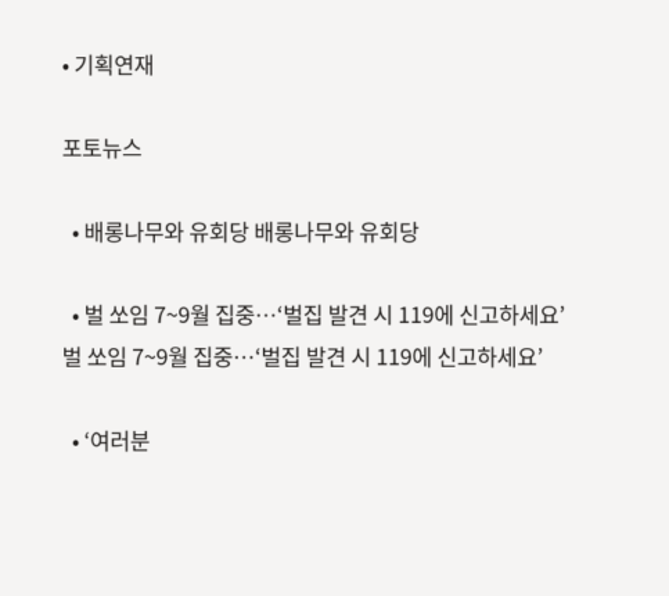• 기획연재

포토뉴스

  • 배롱나무와 유회당 배롱나무와 유회당

  • 벌 쏘임 7~9월 집중…‘벌집 발견 시 119에 신고하세요’ 벌 쏘임 7~9월 집중…‘벌집 발견 시 119에 신고하세요’

  • ‘여러분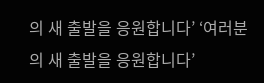의 새 출발을 응원합니다’ ‘여러분의 새 출발을 응원합니다’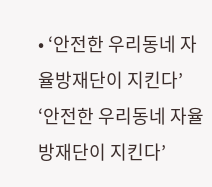• ‘안전한 우리동네 자율방재단이 지킨다’ ‘안전한 우리동네 자율방재단이 지킨다’